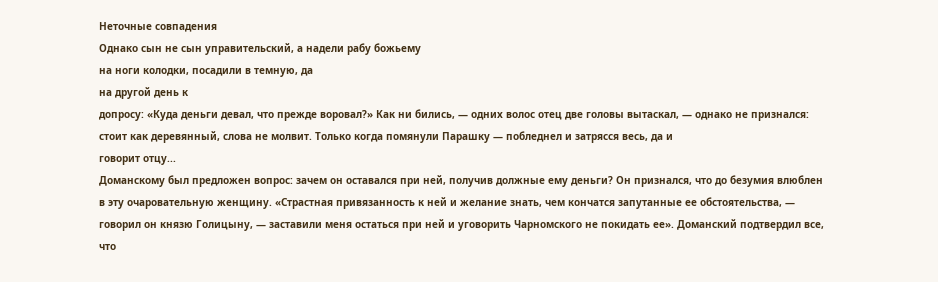Неточные совпадения
Однако сын не сын управительский, а надели рабу божьему
на ноги колодки, посадили в темную, да
на другой день к
допросу: «Куда деньги девал, что прежде воровал?» Как ни бились, — одних волос отец две головы вытаскал, — однако не признался: стоит как деревянный, слова не молвит. Только когда помянули Парашку — побледнел и затрясся весь, да и
говорит отцу...
Доманскому был предложен вопрос: зачем он оставался при ней, получив должные ему деньги? Он признался, что до безумия влюблен в эту очаровательную женщину. «Страстная привязанность к ней и желание знать, чем кончатся запутанные ее обстоятельства, — говорил он князю Голицыну, — заставили меня остаться при ней и уговорить Чарномского не покидать ее». Доманский подтвердил все, что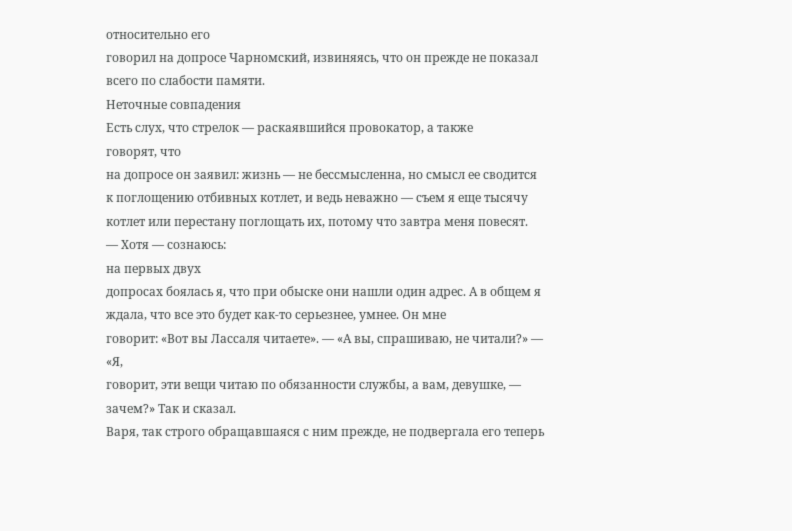относительно его
говорил на допросе Чарномский, извиняясь, что он прежде не показал всего по слабости памяти.
Неточные совпадения
Есть слух, что стрелок — раскаявшийся провокатор, а также
говорят, что
на допросе он заявил: жизнь — не бессмысленна, но смысл ее сводится к поглощению отбивных котлет, и ведь неважно — съем я еще тысячу котлет или перестану поглощать их, потому что завтра меня повесят.
— Хотя — сознаюсь:
на первых двух
допросах боялась я, что при обыске они нашли один адрес. А в общем я ждала, что все это будет как-то серьезнее, умнее. Он мне
говорит: «Вот вы Лассаля читаете». — «А вы, спрашиваю, не читали?» — «Я,
говорит, эти вещи читаю по обязанности службы, а вам, девушке, — зачем?» Так и сказал.
Варя, так строго обращавшаяся с ним прежде, не подвергала его теперь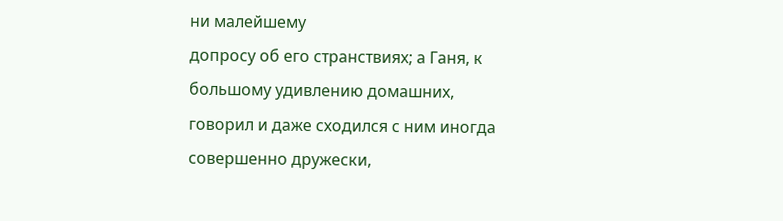ни малейшему
допросу об его странствиях; а Ганя, к большому удивлению домашних,
говорил и даже сходился с ним иногда совершенно дружески,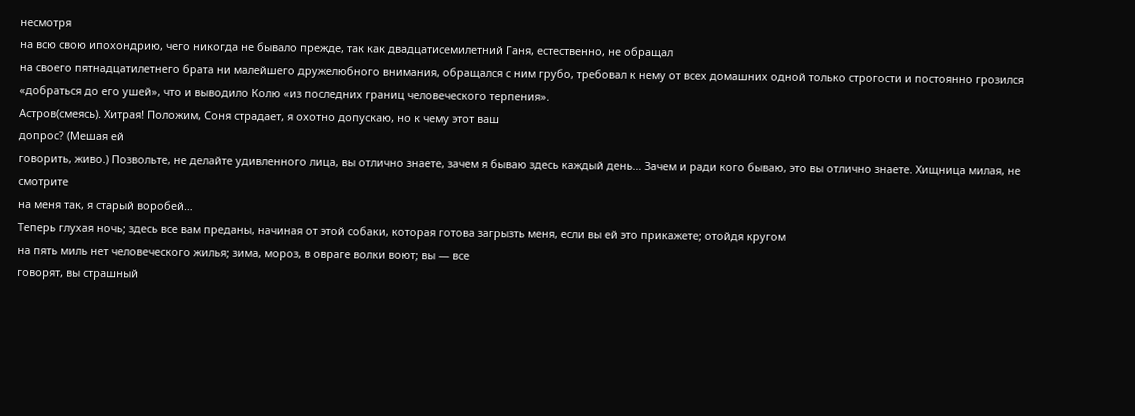несмотря
на всю свою ипохондрию, чего никогда не бывало прежде, так как двадцатисемилетний Ганя, естественно, не обращал
на своего пятнадцатилетнего брата ни малейшего дружелюбного внимания, обращался с ним грубо, требовал к нему от всех домашних одной только строгости и постоянно грозился «добраться до его ушей», что и выводило Колю «из последних границ человеческого терпения».
Астров(смеясь). Хитрая! Положим, Соня страдает, я охотно допускаю, но к чему этот ваш
допрос? (Мешая ей
говорить, живо.) Позвольте, не делайте удивленного лица, вы отлично знаете, зачем я бываю здесь каждый день… Зачем и ради кого бываю, это вы отлично знаете. Хищница милая, не смотрите
на меня так, я старый воробей…
Теперь глухая ночь; здесь все вам преданы, начиная от этой собаки, которая готова загрызть меня, если вы ей это прикажете; отойдя кругом
на пять миль нет человеческого жилья; зима, мороз, в овраге волки воют; вы — все
говорят, вы страшный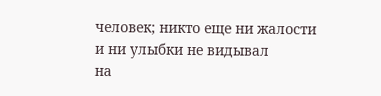человек; никто еще ни жалости и ни улыбки не видывал
на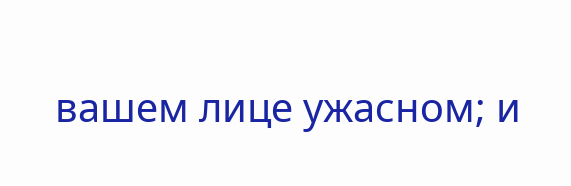вашем лице ужасном; и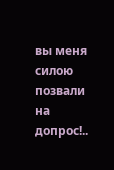вы меня силою позвали
на допрос!..